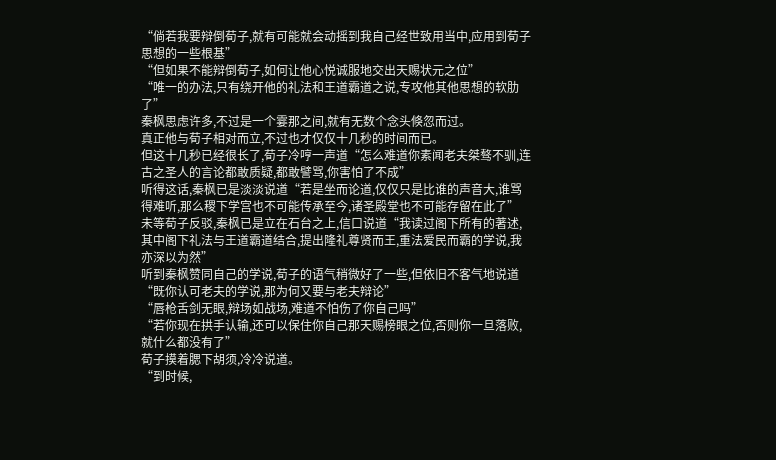“倘若我要辩倒荀子,就有可能就会动摇到我自己经世致用当中,应用到荀子思想的一些根基”
“但如果不能辩倒荀子,如何让他心悦诚服地交出天赐状元之位”
“唯一的办法,只有绕开他的礼法和王道霸道之说,专攻他其他思想的软肋了”
秦枫思虑许多,不过是一个霎那之间,就有无数个念头倏忽而过。
真正他与荀子相对而立,不过也才仅仅十几秒的时间而已。
但这十几秒已经很长了,荀子冷哼一声道“怎么难道你素闻老夫桀骜不驯,连古之圣人的言论都敢质疑,都敢譬骂,你害怕了不成”
听得这话,秦枫已是淡淡说道“若是坐而论道,仅仅只是比谁的声音大,谁骂得难听,那么稷下学宫也不可能传承至今,诸圣殿堂也不可能存留在此了”
未等荀子反驳,秦枫已是立在石台之上,信口说道“我读过阁下所有的著述,其中阁下礼法与王道霸道结合,提出隆礼尊贤而王,重法爱民而霸的学说,我亦深以为然”
听到秦枫赞同自己的学说,荀子的语气稍微好了一些,但依旧不客气地说道“既你认可老夫的学说,那为何又要与老夫辩论”
“唇枪舌剑无眼,辩场如战场,难道不怕伤了你自己吗”
“若你现在拱手认输,还可以保住你自己那天赐榜眼之位,否则你一旦落败,就什么都没有了”
荀子摸着腮下胡须,冷冷说道。
“到时候,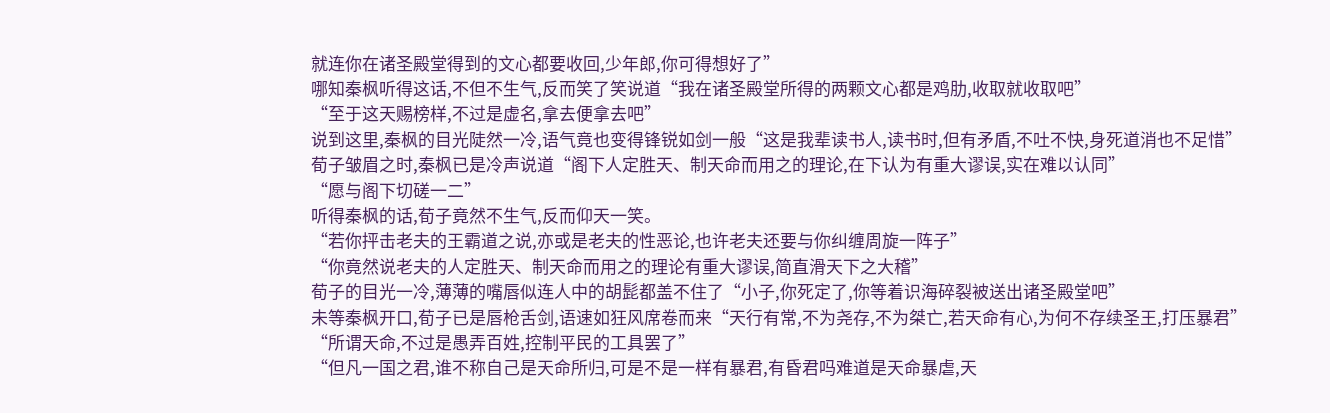就连你在诸圣殿堂得到的文心都要收回,少年郎,你可得想好了”
哪知秦枫听得这话,不但不生气,反而笑了笑说道“我在诸圣殿堂所得的两颗文心都是鸡肋,收取就收取吧”
“至于这天赐榜样,不过是虚名,拿去便拿去吧”
说到这里,秦枫的目光陡然一冷,语气竟也变得锋锐如剑一般“这是我辈读书人,读书时,但有矛盾,不吐不快,身死道消也不足惜”
荀子皱眉之时,秦枫已是冷声说道“阁下人定胜天、制天命而用之的理论,在下认为有重大谬误,实在难以认同”
“愿与阁下切磋一二”
听得秦枫的话,荀子竟然不生气,反而仰天一笑。
“若你抨击老夫的王霸道之说,亦或是老夫的性恶论,也许老夫还要与你纠缠周旋一阵子”
“你竟然说老夫的人定胜天、制天命而用之的理论有重大谬误,简直滑天下之大稽”
荀子的目光一冷,薄薄的嘴唇似连人中的胡髭都盖不住了“小子,你死定了,你等着识海碎裂被送出诸圣殿堂吧”
未等秦枫开口,荀子已是唇枪舌剑,语速如狂风席卷而来“天行有常,不为尧存,不为桀亡,若天命有心,为何不存续圣王,打压暴君”
“所谓天命,不过是愚弄百姓,控制平民的工具罢了”
“但凡一国之君,谁不称自己是天命所归,可是不是一样有暴君,有昏君吗难道是天命暴虐,天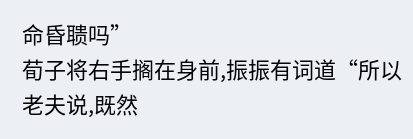命昏聩吗”
荀子将右手搁在身前,振振有词道“所以老夫说,既然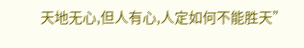天地无心,但人有心,人定如何不能胜天”